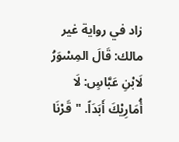زاد في رواية غير مالك: قَالَ المِسْوَرُ لَابْنِ عَبَّاسٍ: لَا أُمَارِيْكَ أَبَدَاً. "قَرْنَا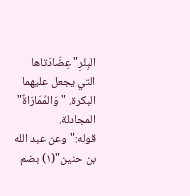البِئْرِ" عِضَادَتاها التي يجعل عليهما البكرة. "وَالمُمَارَاةٌ" المجادلة.
قوله:"وعن عبد الله بن حنين"(١) بضم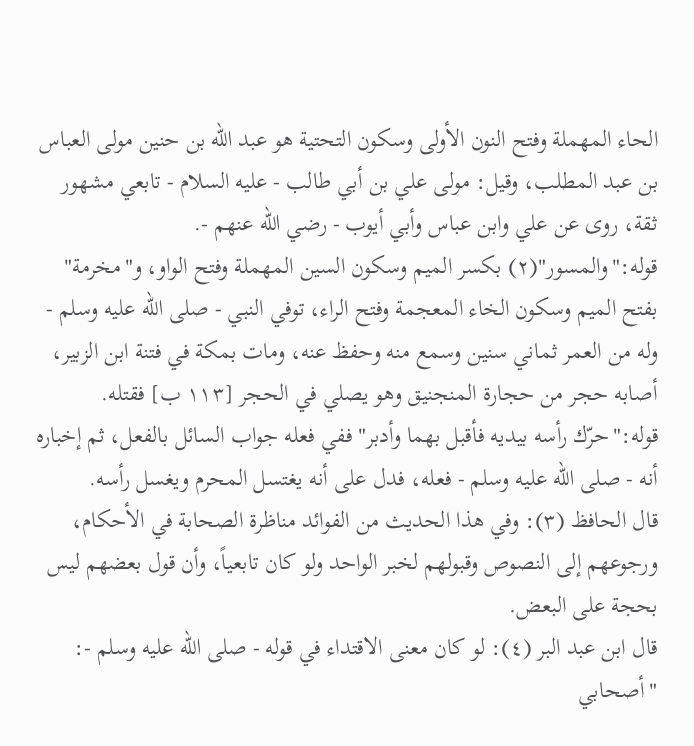الحاء المهملة وفتح النون الأولى وسكون التحتية هو عبد الله بن حنين مولى العباس بن عبد المطلب، وقيل: مولى علي بن أبي طالب - عليه السلام - تابعي مشهور ثقة، روى عن علي وابن عباس وأبي أيوب - رضي الله عنهم -.
قوله:"والمسور"(٢) بكسر الميم وسكون السين المهملة وفتح الواو، و"مخرمة" بفتح الميم وسكون الخاء المعجمة وفتح الراء، توفي النبي - صلى الله عليه وسلم - وله من العمر ثماني سنين وسمع منه وحفظ عنه، ومات بمكة في فتنة ابن الزبير، أصابه حجر من حجارة المنجنيق وهو يصلي في الحجر [١١٣ ب] فقتله.
قوله:"حرّك رأسه بيديه فأقبل بهما وأدبر" ففي فعله جواب السائل بالفعل، ثم إخباره أنه - صلى الله عليه وسلم - فعله، فدل على أنه يغتسل المحرم ويغسل رأسه.
قال الحافظ (٣): وفي هذا الحديث من الفوائد مناظرة الصحابة في الأحكام، ورجوعهم إلى النصوص وقبولهم لخبر الواحد ولو كان تابعياً، وأن قول بعضهم ليس بحجة على البعض.
قال ابن عبد البر (٤): لو كان معنى الاقتداء في قوله - صلى الله عليه وسلم -: "أصحابي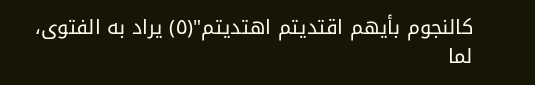كالنجوم بأيهم اقتديتم اهتديتم"(٥) يراد به الفتوى، لما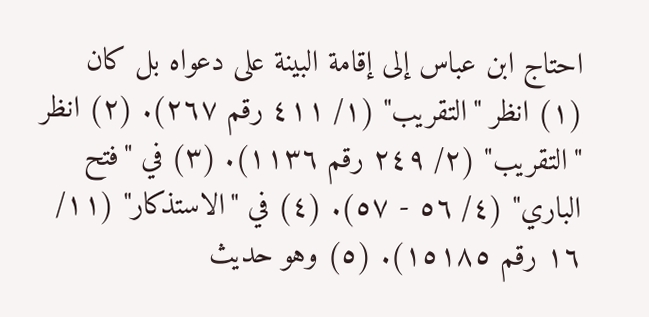احتاج ابن عباس إلى إقامة البينة على دعواه بل كان
(١) انظر "التقريب" (١/ ٤١١ رقم ٢٦٧). (٢) انظر "التقريب" (٢/ ٢٤٩ رقم ١١٣٦). (٣) في "فتح الباري" (٤/ ٥٦ - ٥٧). (٤) في "الاستذكار" (١١/ ١٦ رقم ١٥١٨٥). (٥) وهو حديث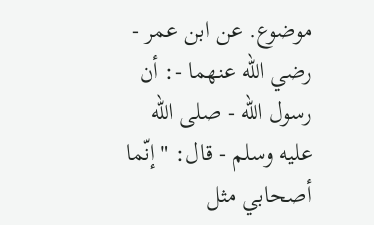موضوع. عن ابن عمر - رضي الله عنهما -: أن رسول الله - صلى الله عليه وسلم - قال: "إنّما أصحابي مثل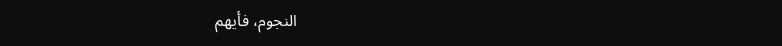النجوم، فأيهم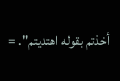أخذتم بقوله اهتديتم". =